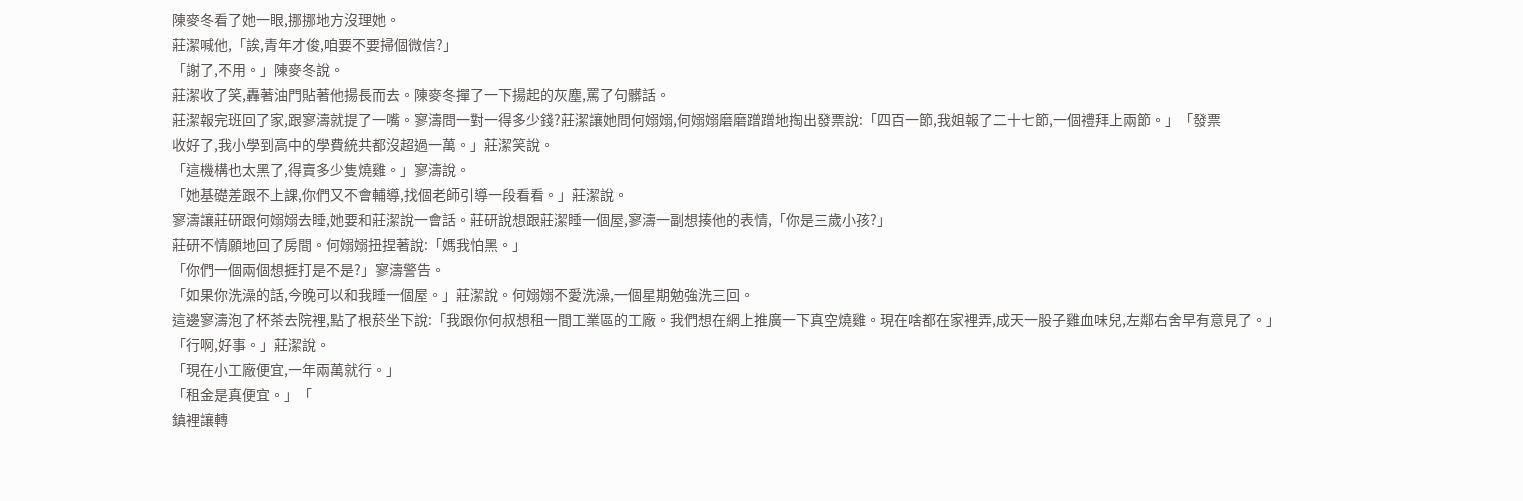陳麥冬看了她一眼,挪挪地方沒理她。
莊潔喊他,「誒,青年才俊,咱要不要掃個微信?」
「謝了,不用。」陳麥冬說。
莊潔收了笑,轟著油門貼著他揚長而去。陳麥冬撣了一下揚起的灰塵,罵了句髒話。
莊潔報完班回了家,跟寥濤就提了一嘴。寥濤問一對一得多少錢?莊潔讓她問何嫋嫋,何嫋嫋磨磨蹭蹭地掏出發票說:「四百一節,我姐報了二十七節,一個禮拜上兩節。」「發票
收好了,我小學到高中的學費統共都沒超過一萬。」莊潔笑說。
「這機構也太黑了,得賣多少隻燒雞。」寥濤說。
「她基礎差跟不上課,你們又不會輔導,找個老師引導一段看看。」莊潔說。
寥濤讓莊研跟何嫋嫋去睡,她要和莊潔說一會話。莊研說想跟莊潔睡一個屋,寥濤一副想揍他的表情,「你是三歲小孩?」
莊研不情願地回了房間。何嫋嫋扭捏著說:「媽我怕黑。」
「你們一個兩個想捱打是不是?」寥濤警告。
「如果你洗澡的話,今晚可以和我睡一個屋。」莊潔說。何嫋嫋不愛洗澡,一個星期勉強洗三回。
這邊寥濤泡了杯茶去院裡,點了根菸坐下說:「我跟你何叔想租一間工業區的工廠。我們想在網上推廣一下真空燒雞。現在啥都在家裡弄,成天一股子雞血味兒,左鄰右舍早有意見了。」
「行啊,好事。」莊潔說。
「現在小工廠便宜,一年兩萬就行。」
「租金是真便宜。」「
鎮裡讓轉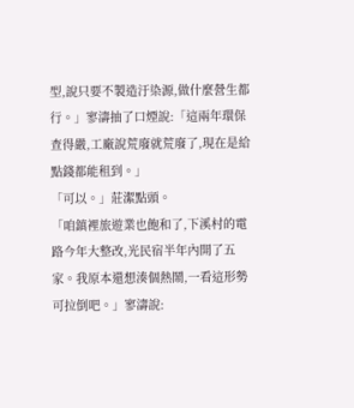型,說只要不製造汙染源,做什麼營生都行。」寥濤抽了口煙說:「這兩年環保查得嚴,工廠說荒廢就荒廢了,現在是給點錢都能租到。」
「可以。」莊潔點頭。
「咱鎮裡旅遊業也飽和了,下溪村的電路今年大整改,光民宿半年內開了五家。我原本還想湊個熱鬧,一看這形勢可拉倒吧。」寥濤說: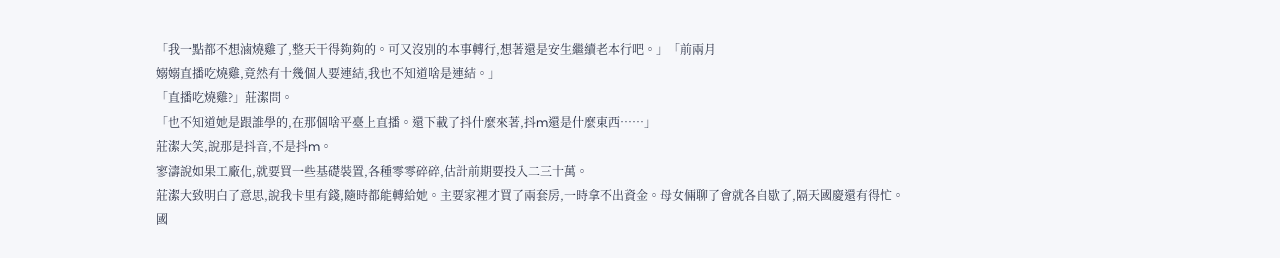「我一點都不想滷燒雞了,整天干得夠夠的。可又沒別的本事轉行,想著還是安生繼續老本行吧。」「前兩月
嫋嫋直播吃燒雞,竟然有十幾個人要連結,我也不知道啥是連結。」
「直播吃燒雞?」莊潔問。
「也不知道她是跟誰學的,在那個啥平臺上直播。還下載了抖什麼來著,抖m還是什麼東西……」
莊潔大笑,說那是抖音,不是抖m。
寥濤說如果工廠化,就要買一些基礎裝置,各種零零碎碎,估計前期要投入二三十萬。
莊潔大致明白了意思,說我卡里有錢,隨時都能轉給她。主要家裡才買了兩套房,一時拿不出資金。母女倆聊了會就各自歇了,隔天國慶還有得忙。
國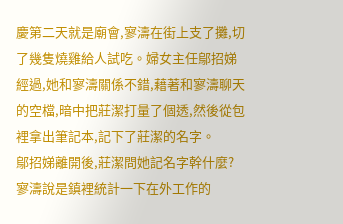慶第二天就是廟會,寥濤在街上支了攤,切了幾隻燒雞給人試吃。婦女主任鄔招娣經過,她和寥濤關係不錯,藉著和寥濤聊天的空檔,暗中把莊潔打量了個透,然後從包裡拿出筆記本,記下了莊潔的名字。
鄔招娣離開後,莊潔問她記名字幹什麼?寥濤說是鎮裡統計一下在外工作的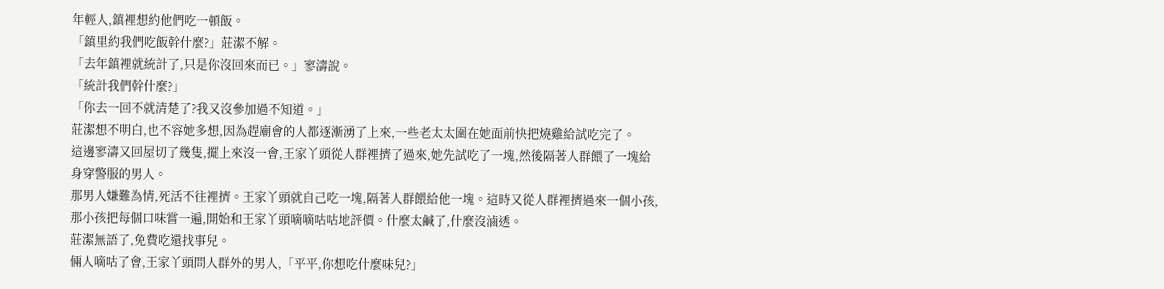年輕人,鎮裡想約他們吃一頓飯。
「鎮里約我們吃飯幹什麼?」莊潔不解。
「去年鎮裡就統計了,只是你沒回來而已。」寥濤說。
「統計我們幹什麼?」
「你去一回不就清楚了?我又沒參加過不知道。」
莊潔想不明白,也不容她多想,因為趕廟會的人都逐漸湧了上來,一些老太太圍在她面前快把燒雞給試吃完了。
這邊寥濤又回屋切了幾隻,擺上來沒一會,王家丫頭從人群裡擠了過來,她先試吃了一塊,然後隔著人群餵了一塊給身穿警服的男人。
那男人嫌難為情,死活不往裡擠。王家丫頭就自己吃一塊,隔著人群餵給他一塊。這時又從人群裡擠過來一個小孩,那小孩把每個口味嘗一遍,開始和王家丫頭嘀嘀咕咕地評價。什麼太鹹了,什麼沒滷透。
莊潔無語了,免費吃還找事兒。
倆人嘀咕了會,王家丫頭問人群外的男人,「平平,你想吃什麼味兒?」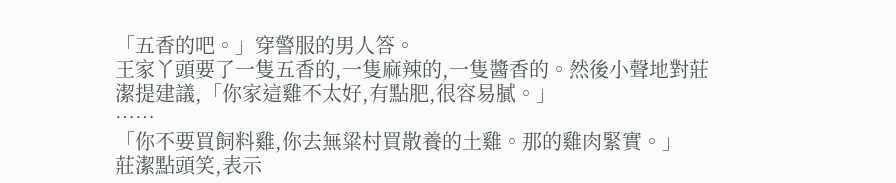「五香的吧。」穿警服的男人答。
王家丫頭要了一隻五香的,一隻麻辣的,一隻醬香的。然後小聲地對莊潔提建議,「你家這雞不太好,有點肥,很容易膩。」
……
「你不要買飼料雞,你去無粱村買散養的土雞。那的雞肉緊實。」
莊潔點頭笑,表示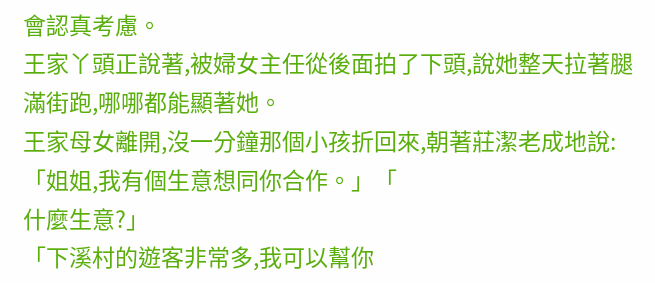會認真考慮。
王家丫頭正說著,被婦女主任從後面拍了下頭,說她整天拉著腿滿街跑,哪哪都能顯著她。
王家母女離開,沒一分鐘那個小孩折回來,朝著莊潔老成地說:「姐姐,我有個生意想同你合作。」「
什麼生意?」
「下溪村的遊客非常多,我可以幫你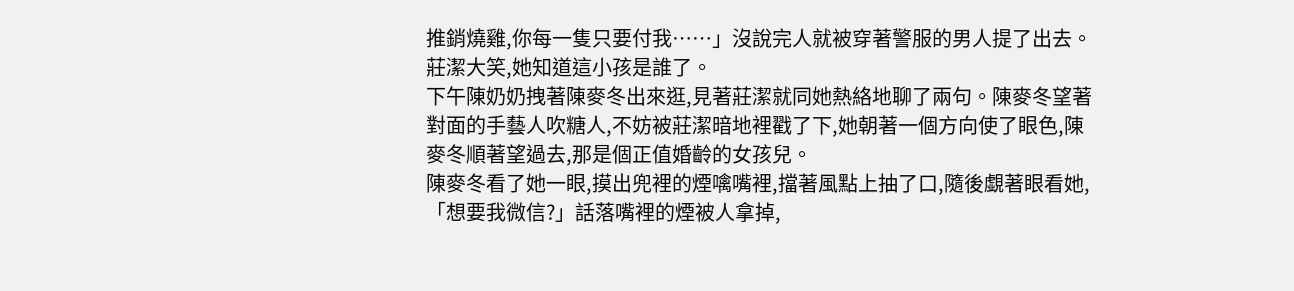推銷燒雞,你每一隻只要付我……」沒說完人就被穿著警服的男人提了出去。
莊潔大笑,她知道這小孩是誰了。
下午陳奶奶拽著陳麥冬出來逛,見著莊潔就同她熱絡地聊了兩句。陳麥冬望著對面的手藝人吹糖人,不妨被莊潔暗地裡戳了下,她朝著一個方向使了眼色,陳麥冬順著望過去,那是個正值婚齡的女孩兒。
陳麥冬看了她一眼,摸出兜裡的煙噙嘴裡,擋著風點上抽了口,隨後覷著眼看她,「想要我微信?」話落嘴裡的煙被人拿掉,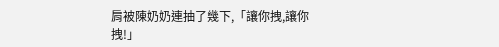肩被陳奶奶連抽了幾下,「讓你拽,讓你拽!」